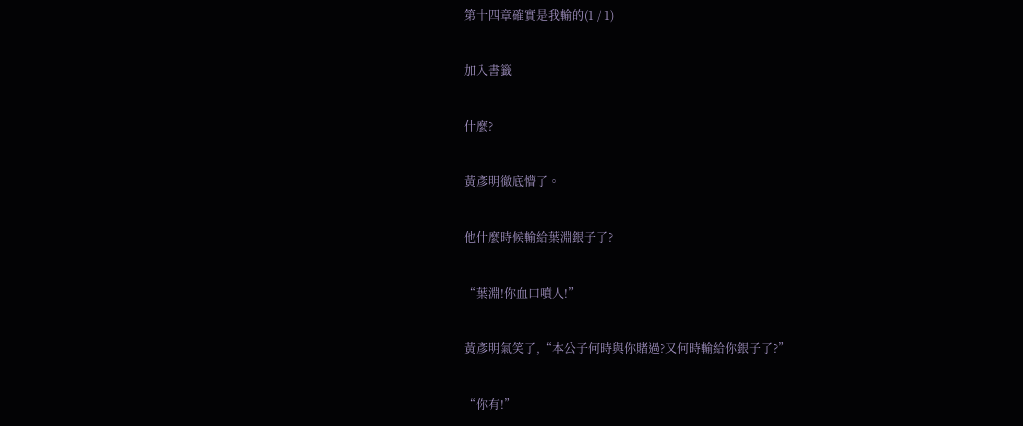第十四章確實是我輸的(1 / 1)

加入書籤

什麼?

黃彥明徹底懵了。

他什麼時候輸給葉淵銀子了?

“葉淵!你血口噴人!”

黃彥明氣笑了,“本公子何時與你賭過?又何時輸給你銀子了?”

“你有!”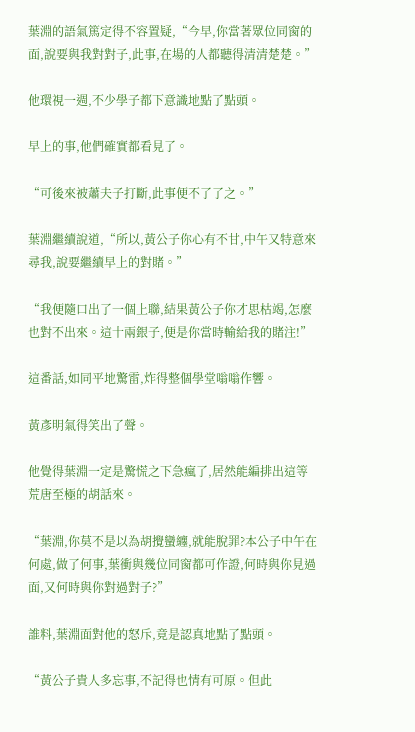葉淵的語氣篤定得不容置疑,“今早,你當著眾位同窗的面,說要與我對對子,此事,在場的人都聽得清清楚楚。”

他環視一週,不少學子都下意識地點了點頭。

早上的事,他們確實都看見了。

“可後來被蕭夫子打斷,此事便不了了之。”

葉淵繼續說道,“所以,黃公子你心有不甘,中午又特意來尋我,說要繼續早上的對賭。”

“我便隨口出了一個上聯,結果黃公子你才思枯竭,怎麼也對不出來。這十兩銀子,便是你當時輸給我的賭注!”

這番話,如同平地驚雷,炸得整個學堂嗡嗡作響。

黃彥明氣得笑出了聲。

他覺得葉淵一定是驚慌之下急瘋了,居然能編排出這等荒唐至極的胡話來。

“葉淵,你莫不是以為胡攪蠻纏,就能脫罪?本公子中午在何處,做了何事,葉衝與幾位同窗都可作證,何時與你見過面,又何時與你對過對子?”

誰料,葉淵面對他的怒斥,竟是認真地點了點頭。

“黃公子貴人多忘事,不記得也情有可原。但此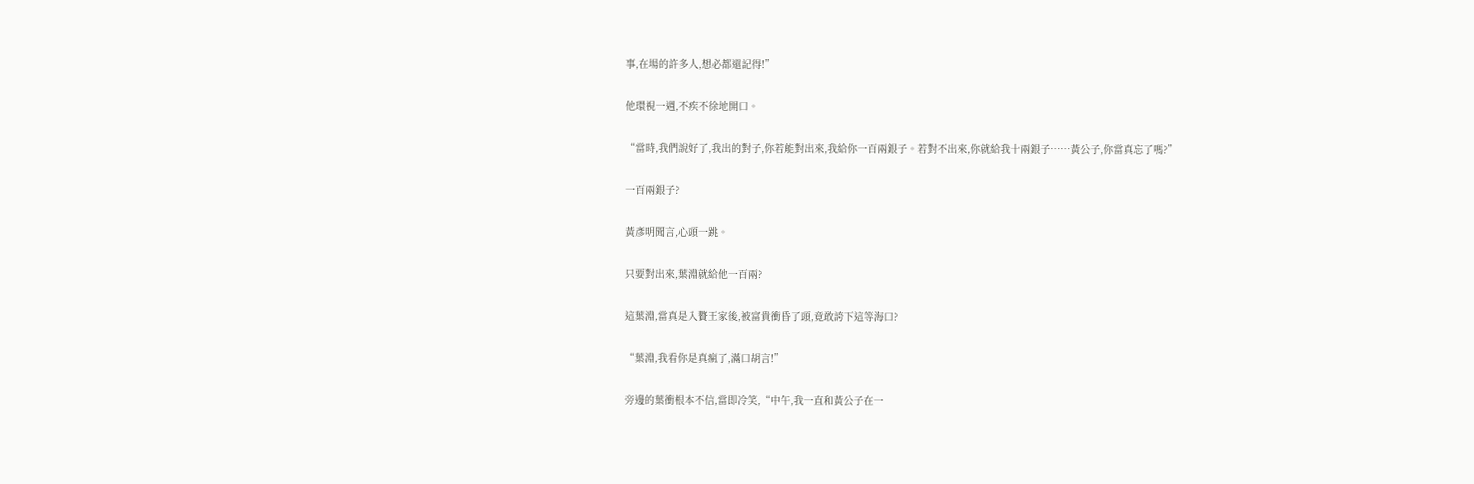事,在場的許多人,想必都還記得!”

他環視一週,不疾不徐地開口。

“當時,我們說好了,我出的對子,你若能對出來,我給你一百兩銀子。若對不出來,你就給我十兩銀子……黃公子,你當真忘了嗎?”

一百兩銀子?

黃彥明聞言,心頭一跳。

只要對出來,葉淵就給他一百兩?

這葉淵,當真是入贅王家後,被富貴衝昏了頭,竟敢誇下這等海口?

“葉淵,我看你是真瘋了,滿口胡言!”

旁邊的葉衝根本不信,當即冷笑,“中午,我一直和黃公子在一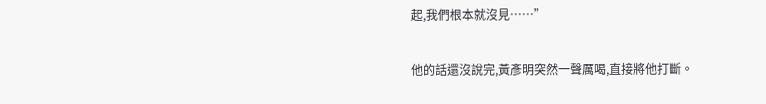起,我們根本就沒見……”

他的話還沒說完,黃彥明突然一聲厲喝,直接將他打斷。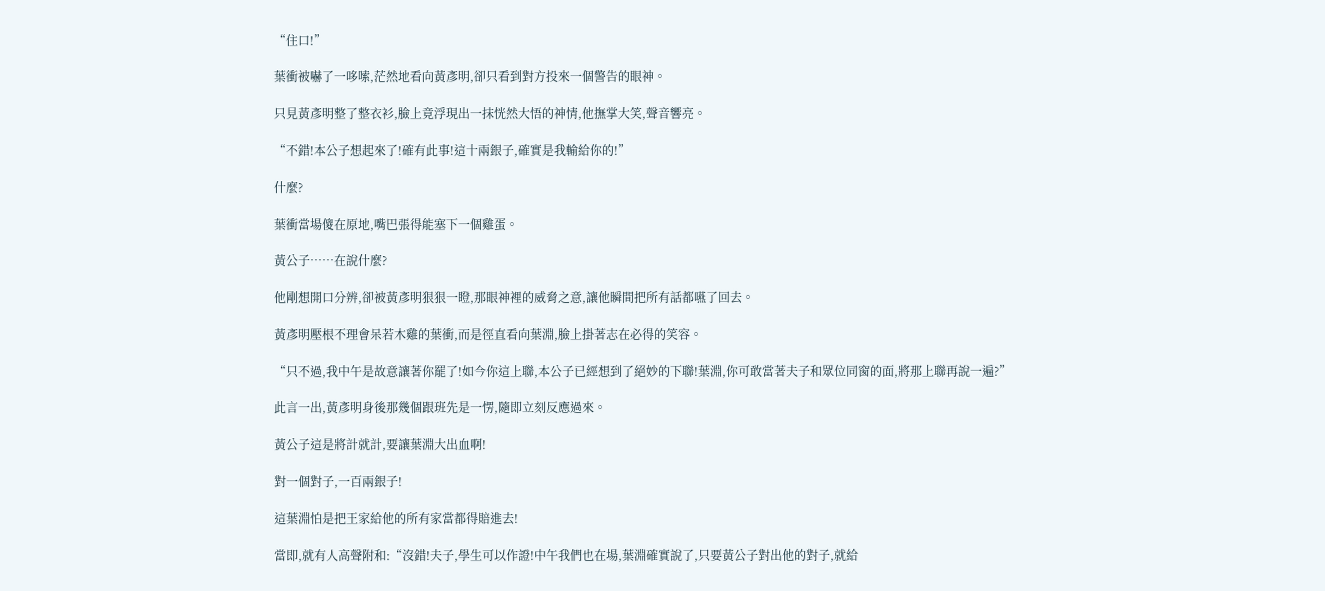“住口!”

葉衝被嚇了一哆嗦,茫然地看向黃彥明,卻只看到對方投來一個警告的眼神。

只見黃彥明整了整衣衫,臉上竟浮現出一抹恍然大悟的神情,他撫掌大笑,聲音響亮。

“不錯!本公子想起來了!確有此事!這十兩銀子,確實是我輸給你的!”

什麼?

葉衝當場傻在原地,嘴巴張得能塞下一個雞蛋。

黃公子……在說什麼?

他剛想開口分辨,卻被黃彥明狠狠一瞪,那眼神裡的威脅之意,讓他瞬間把所有話都嚥了回去。

黃彥明壓根不理會呆若木雞的葉衝,而是徑直看向葉淵,臉上掛著志在必得的笑容。

“只不過,我中午是故意讓著你罷了!如今你這上聯,本公子已經想到了絕妙的下聯!葉淵,你可敢當著夫子和眾位同窗的面,將那上聯再說一遍?”

此言一出,黃彥明身後那幾個跟班先是一愣,隨即立刻反應過來。

黃公子這是將計就計,要讓葉淵大出血啊!

對一個對子,一百兩銀子!

這葉淵怕是把王家給他的所有家當都得賠進去!

當即,就有人高聲附和:“沒錯!夫子,學生可以作證!中午我們也在場,葉淵確實說了,只要黃公子對出他的對子,就給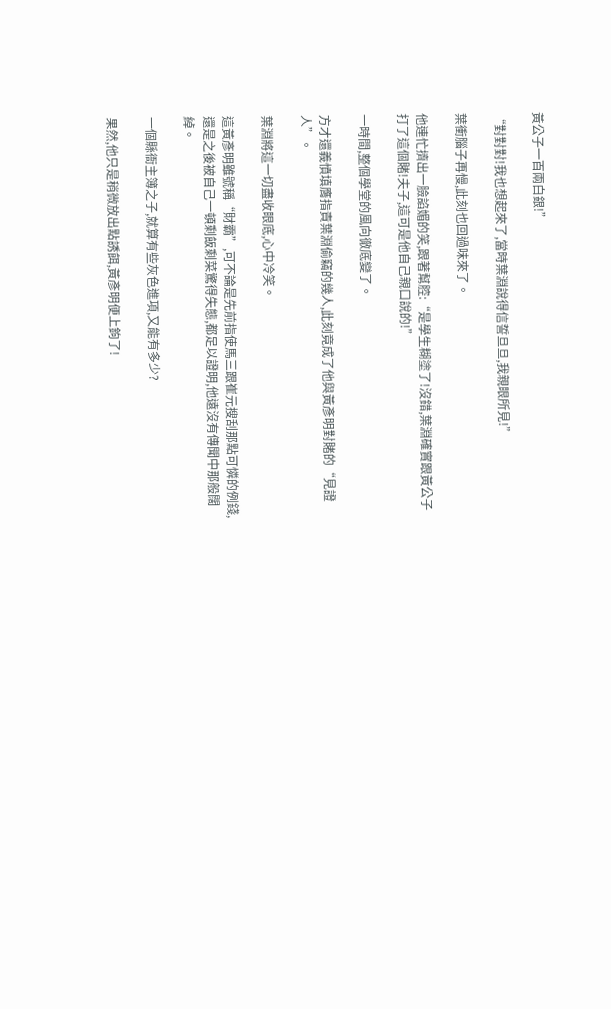黃公子一百兩白銀!”

“對對對!我也想起來了,當時葉淵說得信誓旦旦,我親眼所見!”

葉衝腦子再慢,此刻也回過味來了。

他連忙擠出一臉諂媚的笑,跟著幫腔:“是學生糊塗了!沒錯,葉淵確實跟黃公子打了這個賭!夫子,這可是他自己親口說的!”

一時間,整個學堂的風向徹底變了。

方才還義憤填膺指責葉淵偷竊的幾人,此刻竟成了他與黃彥明對賭的“見證人”。

葉淵將這一切盡收眼底,心中冷笑。

這黃彥明雖號稱“財霸”,可不論是先前指使馬三跟崔元搜刮那點可憐的例錢,還是之後被自己一頓剩飯剩菜驚得失態,都足以證明,他遠沒有傳聞中那般闊綽。

一個縣衙主簿之子,就算有些灰色進項,又能有多少?

果然,他只是稍微放出點誘餌,黃彥明便上鉤了!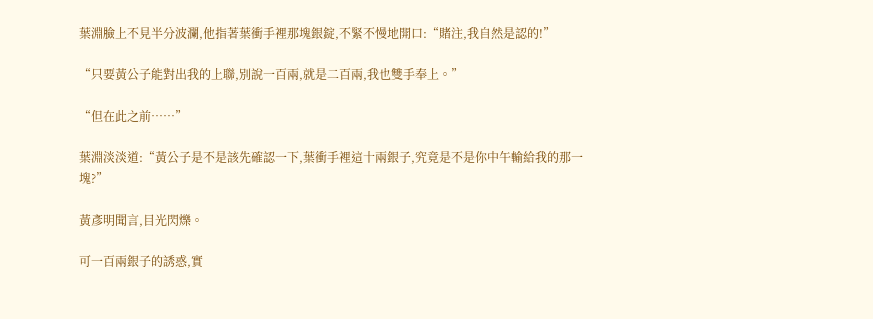葉淵臉上不見半分波瀾,他指著葉衝手裡那塊銀錠,不緊不慢地開口:“賭注,我自然是認的!”

“只要黃公子能對出我的上聯,別說一百兩,就是二百兩,我也雙手奉上。”

“但在此之前……”

葉淵淡淡道:“黃公子是不是該先確認一下,葉衝手裡這十兩銀子,究竟是不是你中午輸給我的那一塊?”

黃彥明聞言,目光閃爍。

可一百兩銀子的誘惑,實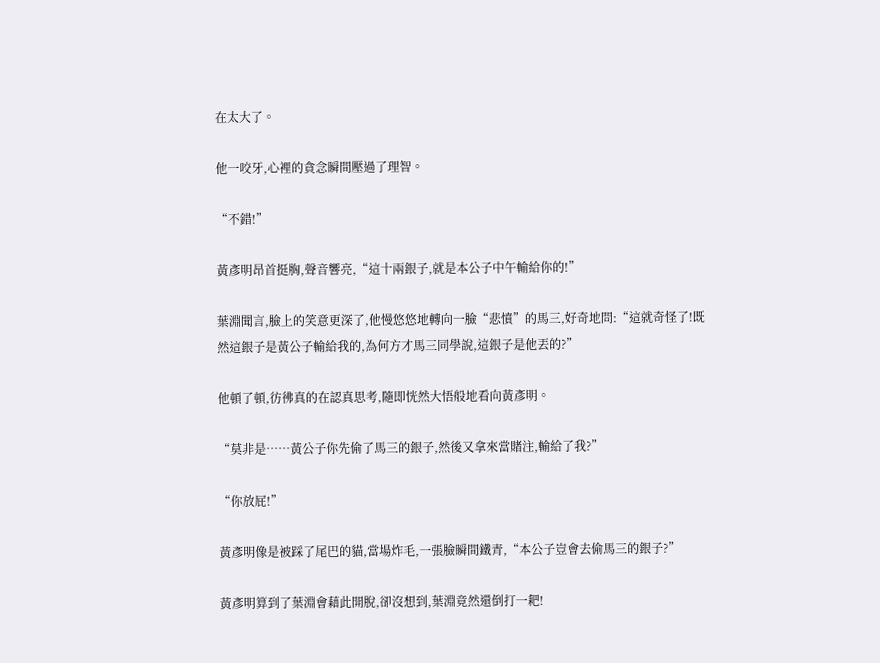在太大了。

他一咬牙,心裡的貪念瞬間壓過了理智。

“不錯!”

黃彥明昂首挺胸,聲音響亮,“這十兩銀子,就是本公子中午輸給你的!”

葉淵聞言,臉上的笑意更深了,他慢悠悠地轉向一臉“悲憤”的馬三,好奇地問:“這就奇怪了!既然這銀子是黃公子輸給我的,為何方才馬三同學說,這銀子是他丟的?”

他頓了頓,彷彿真的在認真思考,隨即恍然大悟般地看向黃彥明。

“莫非是……黃公子你先偷了馬三的銀子,然後又拿來當賭注,輸給了我?”

“你放屁!”

黃彥明像是被踩了尾巴的貓,當場炸毛,一張臉瞬間鐵青,“本公子豈會去偷馬三的銀子?”

黃彥明算到了葉淵會藉此開脫,卻沒想到,葉淵竟然還倒打一耙!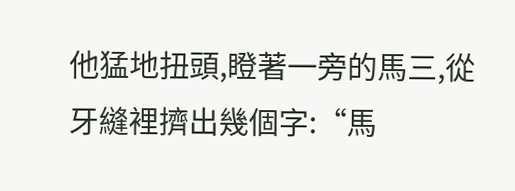他猛地扭頭,瞪著一旁的馬三,從牙縫裡擠出幾個字:“馬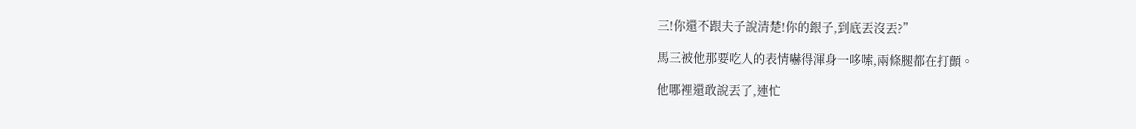三!你還不跟夫子說清楚!你的銀子,到底丟沒丟?”

馬三被他那要吃人的表情嚇得渾身一哆嗦,兩條腿都在打顫。

他哪裡還敢說丟了,連忙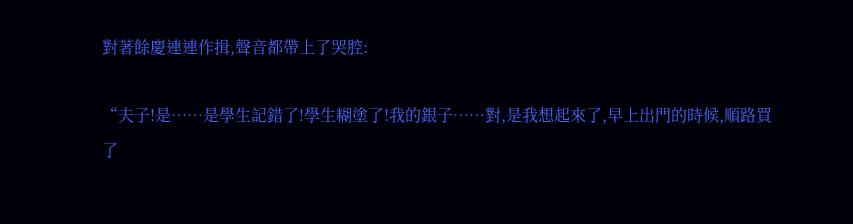對著餘慶連連作揖,聲音都帶上了哭腔:

“夫子!是……是學生記錯了!學生糊塗了!我的銀子……對,是我想起來了,早上出門的時候,順路買了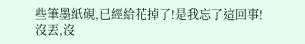些筆墨紙硯,已經給花掉了!是我忘了這回事!沒丟,沒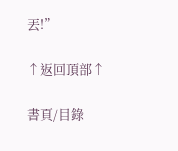丟!”

↑返回頂部↑

書頁/目錄